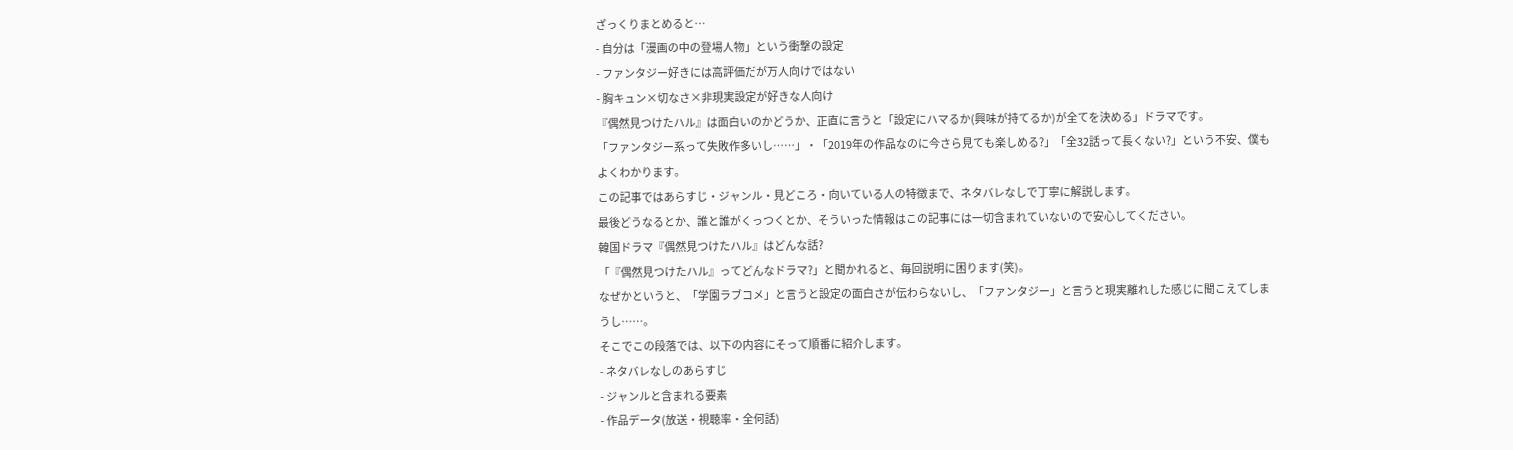ざっくりまとめると…
- 自分は「漫画の中の登場人物」という衝撃の設定
- ファンタジー好きには高評価だが万人向けではない
- 胸キュン×切なさ×非現実設定が好きな人向け
『偶然見つけたハル』は面白いのかどうか、正直に言うと「設定にハマるか(興味が持てるか)が全てを決める」ドラマです。
「ファンタジー系って失敗作多いし……」・「2019年の作品なのに今さら見ても楽しめる?」「全32話って長くない?」という不安、僕もよくわかります。
この記事ではあらすじ・ジャンル・見どころ・向いている人の特徴まで、ネタバレなしで丁寧に解説します。
最後どうなるとか、誰と誰がくっつくとか、そういった情報はこの記事には一切含まれていないので安心してください。
韓国ドラマ『偶然見つけたハル』はどんな話?
「『偶然見つけたハル』ってどんなドラマ?」と聞かれると、毎回説明に困ります(笑)。
なぜかというと、「学園ラブコメ」と言うと設定の面白さが伝わらないし、「ファンタジー」と言うと現実離れした感じに聞こえてしまうし……。
そこでこの段落では、以下の内容にそって順番に紹介します。
- ネタバレなしのあらすじ
- ジャンルと含まれる要素
- 作品データ(放送・視聴率・全何話)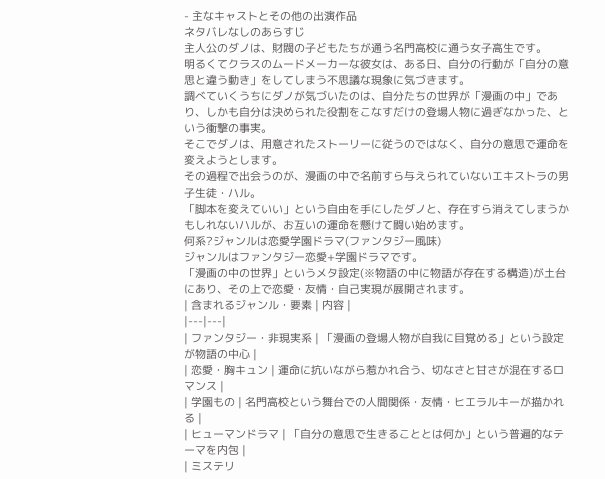- 主なキャストとその他の出演作品
ネタバレなしのあらすじ
主人公のダノは、財閥の子どもたちが通う名門高校に通う女子高生です。
明るくてクラスのムードメーカーな彼女は、ある日、自分の行動が「自分の意思と違う動き」をしてしまう不思議な現象に気づきます。
調べていくうちにダノが気づいたのは、自分たちの世界が「漫画の中」であり、しかも自分は決められた役割をこなすだけの登場人物に過ぎなかった、という衝撃の事実。
そこでダノは、用意されたストーリーに従うのではなく、自分の意思で運命を変えようとします。
その過程で出会うのが、漫画の中で名前すら与えられていないエキストラの男子生徒・ハル。
「脚本を変えていい」という自由を手にしたダノと、存在すら消えてしまうかもしれないハルが、お互いの運命を懸けて闘い始めます。
何系?ジャンルは恋愛学園ドラマ(ファンタジー風味)
ジャンルはファンタジー恋愛+学園ドラマです。
「漫画の中の世界」というメタ設定(※物語の中に物語が存在する構造)が土台にあり、その上で恋愛・友情・自己実現が展開されます。
| 含まれるジャンル・要素 | 内容 |
|---|---|
| ファンタジー・非現実系 | 「漫画の登場人物が自我に目覚める」という設定が物語の中心 |
| 恋愛・胸キュン | 運命に抗いながら惹かれ合う、切なさと甘さが混在するロマンス |
| 学園もの | 名門高校という舞台での人間関係・友情・ヒエラルキーが描かれる |
| ヒューマンドラマ | 「自分の意思で生きることとは何か」という普遍的なテーマを内包 |
| ミステリ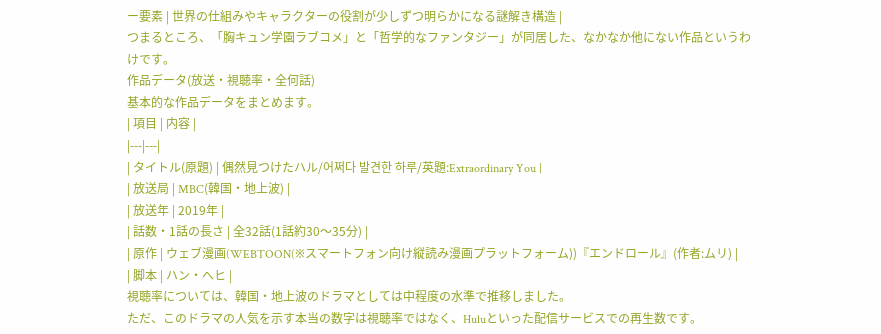ー要素 | 世界の仕組みやキャラクターの役割が少しずつ明らかになる謎解き構造 |
つまるところ、「胸キュン学園ラブコメ」と「哲学的なファンタジー」が同居した、なかなか他にない作品というわけです。
作品データ(放送・視聴率・全何話)
基本的な作品データをまとめます。
| 項目 | 内容 |
|---|---|
| タイトル(原題) | 偶然見つけたハル/어쩌다 발견한 하루/英題:Extraordinary You |
| 放送局 | MBC(韓国・地上波) |
| 放送年 | 2019年 |
| 話数・1話の長さ | 全32話(1話約30〜35分) |
| 原作 | ウェブ漫画(WEBTOON(※スマートフォン向け縦読み漫画プラットフォーム))『エンドロール』(作者:ムリ) |
| 脚本 | ハン・へヒ |
視聴率については、韓国・地上波のドラマとしては中程度の水準で推移しました。
ただ、このドラマの人気を示す本当の数字は視聴率ではなく、Huluといった配信サービスでの再生数です。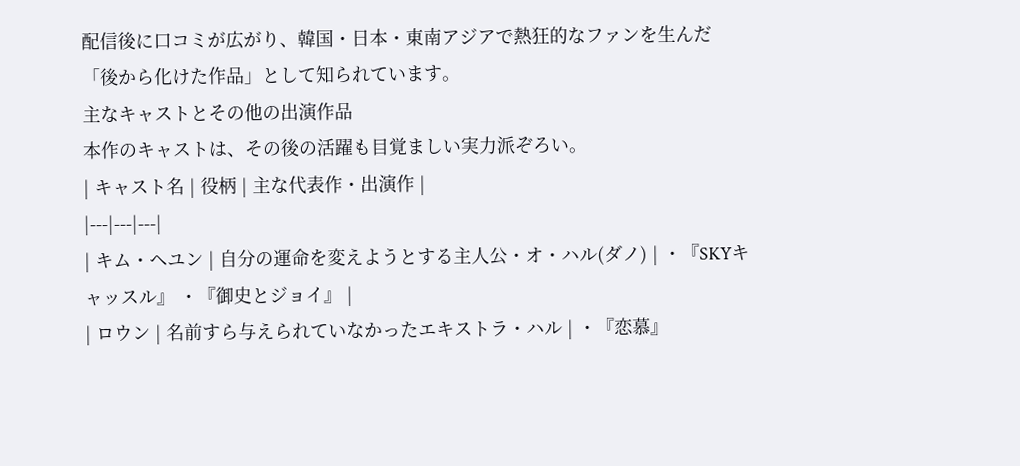配信後に口コミが広がり、韓国・日本・東南アジアで熱狂的なファンを生んだ「後から化けた作品」として知られています。
主なキャストとその他の出演作品
本作のキャストは、その後の活躍も目覚ましい実力派ぞろい。
| キャスト名 | 役柄 | 主な代表作・出演作 |
|---|---|---|
| キム・ヘユン | 自分の運命を変えようとする主人公・オ・ハル(ダノ) | ・『SKYキャッスル』 ・『御史とジョイ』 |
| ロウン | 名前すら与えられていなかったエキストラ・ハル | ・『恋慕』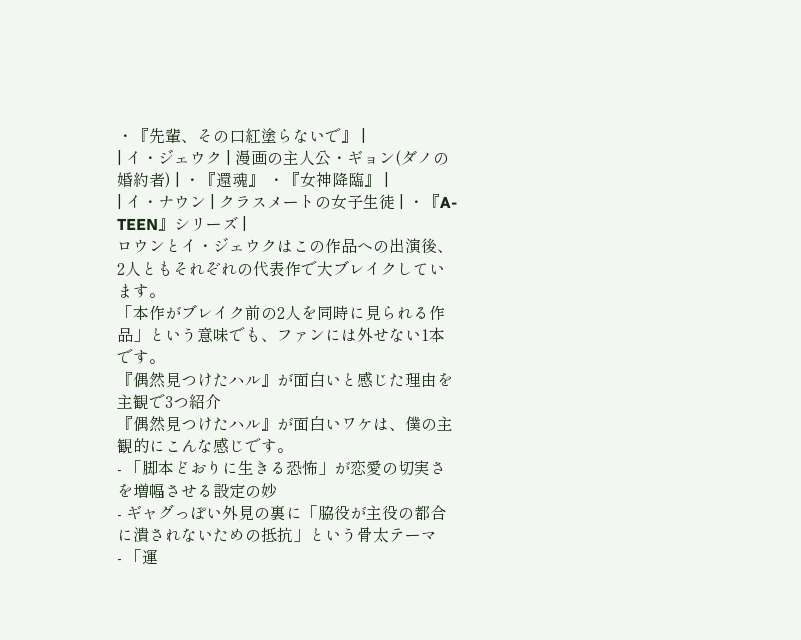・『先輩、その口紅塗らないで』 |
| イ・ジェウク | 漫画の主人公・ギョン(ダノの婚約者) | ・『還魂』 ・『女神降臨』 |
| イ・ナウン | クラスメートの女子生徒 | ・『A-TEEN』シリーズ |
ロウンとイ・ジェウクはこの作品への出演後、2人ともそれぞれの代表作で大ブレイクしています。
「本作がブレイク前の2人を同時に見られる作品」という意味でも、ファンには外せない1本です。
『偶然見つけたハル』が面白いと感じた理由を主観で3つ紹介
『偶然見つけたハル』が面白いワケは、僕の主観的にこんな感じです。
- 「脚本どおりに生きる恐怖」が恋愛の切実さを増幅させる設定の妙
- ギャグっぽい外見の裏に「脇役が主役の都合に潰されないための抵抗」という骨太テーマ
- 「運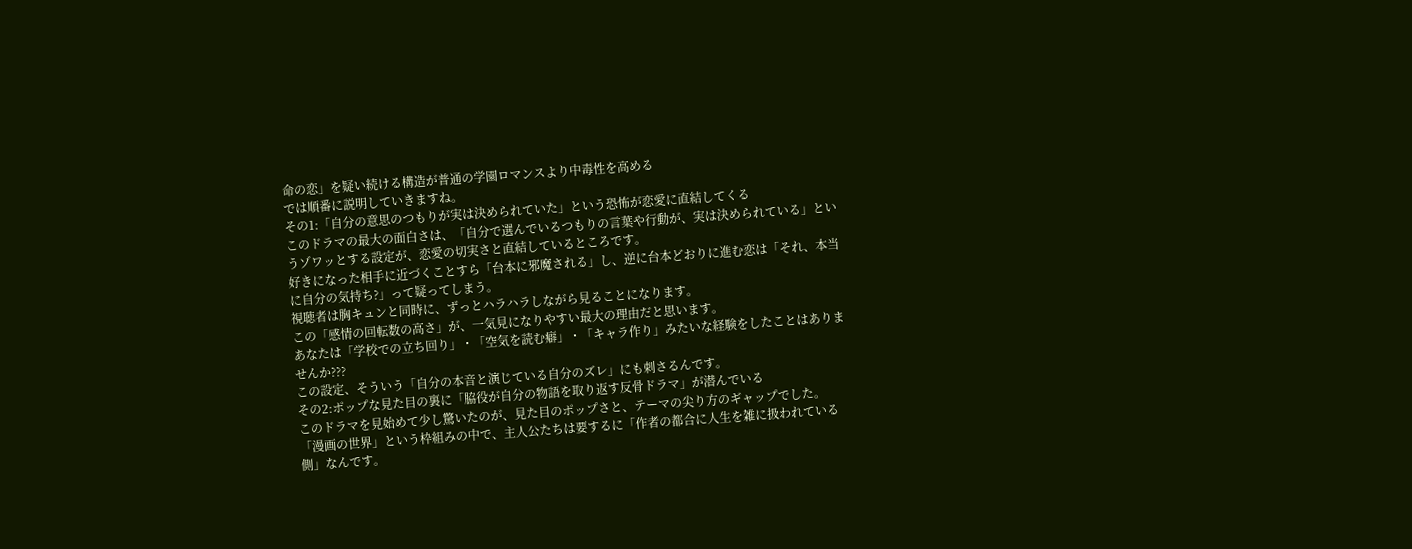命の恋」を疑い続ける構造が普通の学園ロマンスより中毒性を高める
では順番に説明していきますね。
その1:「自分の意思のつもりが実は決められていた」という恐怖が恋愛に直結してくる
このドラマの最大の面白さは、「自分で選んでいるつもりの言葉や行動が、実は決められている」というゾワッとする設定が、恋愛の切実さと直結しているところです。
好きになった相手に近づくことすら「台本に邪魔される」し、逆に台本どおりに進む恋は「それ、本当に自分の気持ち?」って疑ってしまう。
視聴者は胸キュンと同時に、ずっとハラハラしながら見ることになります。
この「感情の回転数の高さ」が、一気見になりやすい最大の理由だと思います。
あなたは「学校での立ち回り」・「空気を読む癖」・「キャラ作り」みたいな経験をしたことはありませんか???
この設定、そういう「自分の本音と演じている自分のズレ」にも刺さるんです。
その2:ポップな見た目の裏に「脇役が自分の物語を取り返す反骨ドラマ」が潜んでいる
このドラマを見始めて少し驚いたのが、見た目のポップさと、テーマの尖り方のギャップでした。
「漫画の世界」という枠組みの中で、主人公たちは要するに「作者の都合に人生を雑に扱われている側」なんです。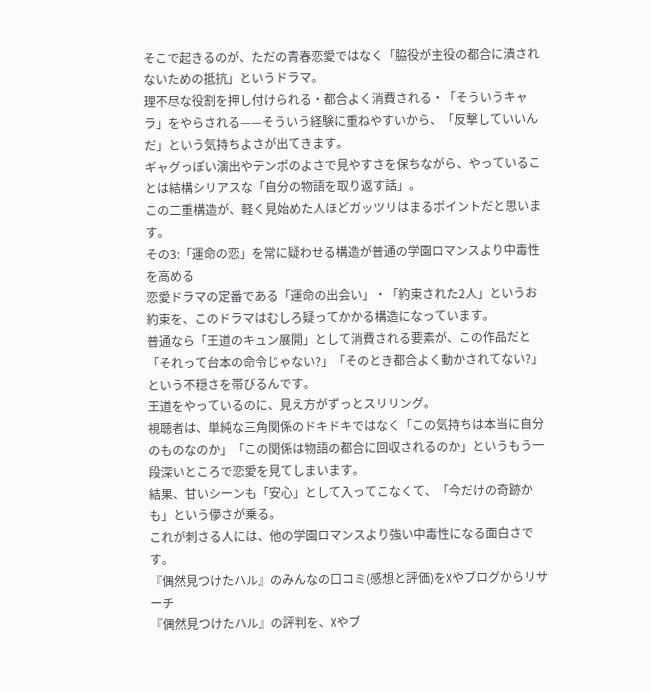そこで起きるのが、ただの青春恋愛ではなく「脇役が主役の都合に潰されないための抵抗」というドラマ。
理不尽な役割を押し付けられる・都合よく消費される・「そういうキャラ」をやらされる——そういう経験に重ねやすいから、「反撃していいんだ」という気持ちよさが出てきます。
ギャグっぽい演出やテンポのよさで見やすさを保ちながら、やっていることは結構シリアスな「自分の物語を取り返す話」。
この二重構造が、軽く見始めた人ほどガッツリはまるポイントだと思います。
その3:「運命の恋」を常に疑わせる構造が普通の学園ロマンスより中毒性を高める
恋愛ドラマの定番である「運命の出会い」・「約束された2人」というお約束を、このドラマはむしろ疑ってかかる構造になっています。
普通なら「王道のキュン展開」として消費される要素が、この作品だと「それって台本の命令じゃない?」「そのとき都合よく動かされてない?」という不穏さを帯びるんです。
王道をやっているのに、見え方がずっとスリリング。
視聴者は、単純な三角関係のドキドキではなく「この気持ちは本当に自分のものなのか」「この関係は物語の都合に回収されるのか」というもう一段深いところで恋愛を見てしまいます。
結果、甘いシーンも「安心」として入ってこなくて、「今だけの奇跡かも」という儚さが乗る。
これが刺さる人には、他の学園ロマンスより強い中毒性になる面白さです。
『偶然見つけたハル』のみんなの口コミ(感想と評価)をXやブログからリサーチ
『偶然見つけたハル』の評判を、Xやブ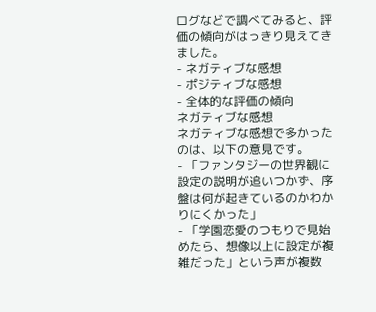ログなどで調べてみると、評価の傾向がはっきり見えてきました。
- ネガティブな感想
- ポジティブな感想
- 全体的な評価の傾向
ネガティブな感想
ネガティブな感想で多かったのは、以下の意見です。
- 「ファンタジーの世界観に設定の説明が追いつかず、序盤は何が起きているのかわかりにくかった」
- 「学園恋愛のつもりで見始めたら、想像以上に設定が複雑だった」という声が複数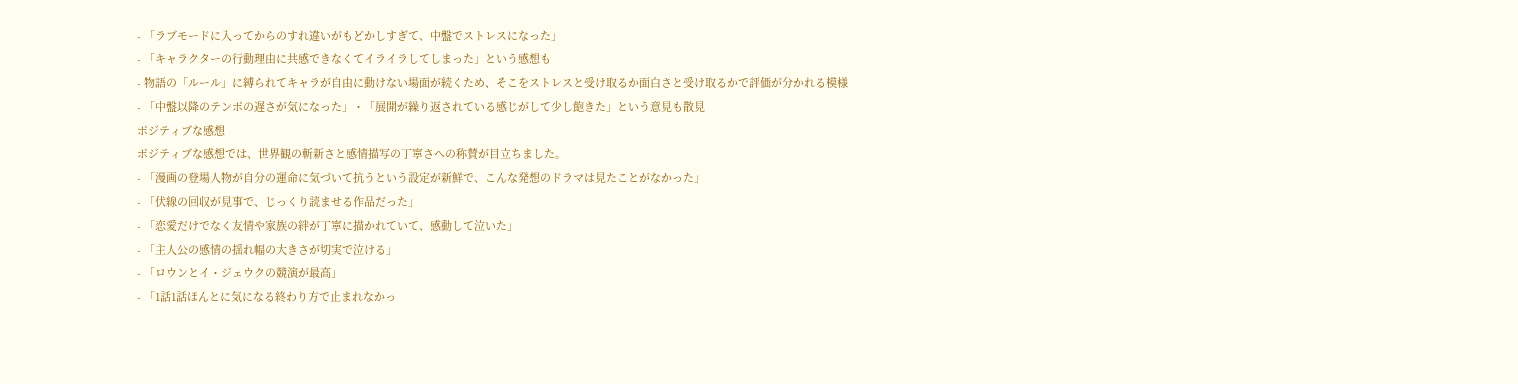- 「ラブモードに入ってからのすれ違いがもどかしすぎて、中盤でストレスになった」
- 「キャラクターの行動理由に共感できなくてイライラしてしまった」という感想も
- 物語の「ルール」に縛られてキャラが自由に動けない場面が続くため、そこをストレスと受け取るか面白さと受け取るかで評価が分かれる模様
- 「中盤以降のテンポの遅さが気になった」・「展開が繰り返されている感じがして少し飽きた」という意見も散見
ポジティブな感想
ポジティブな感想では、世界観の斬新さと感情描写の丁寧さへの称賛が目立ちました。
- 「漫画の登場人物が自分の運命に気づいて抗うという設定が新鮮で、こんな発想のドラマは見たことがなかった」
- 「伏線の回収が見事で、じっくり読ませる作品だった」
- 「恋愛だけでなく友情や家族の絆が丁寧に描かれていて、感動して泣いた」
- 「主人公の感情の揺れ幅の大きさが切実で泣ける」
- 「ロウンとイ・ジェウクの競演が最高」
- 「1話1話ほんとに気になる終わり方で止まれなかっ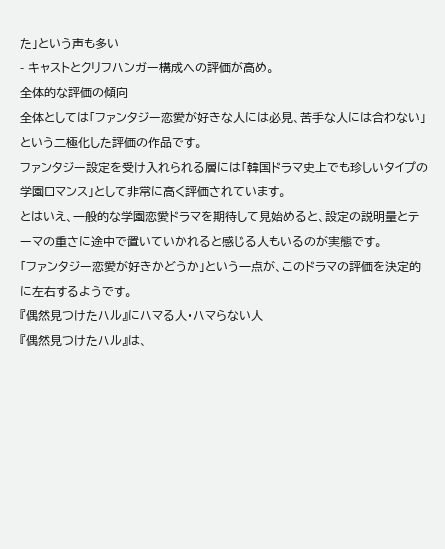た」という声も多い
- キャストとクリフハンガー構成への評価が高め。
全体的な評価の傾向
全体としては「ファンタジー恋愛が好きな人には必見、苦手な人には合わない」という二極化した評価の作品です。
ファンタジー設定を受け入れられる層には「韓国ドラマ史上でも珍しいタイプの学園ロマンス」として非常に高く評価されています。
とはいえ、一般的な学園恋愛ドラマを期待して見始めると、設定の説明量とテーマの重さに途中で置いていかれると感じる人もいるのが実態です。
「ファンタジー恋愛が好きかどうか」という一点が、このドラマの評価を決定的に左右するようです。
『偶然見つけたハル』にハマる人・ハマらない人
『偶然見つけたハル』は、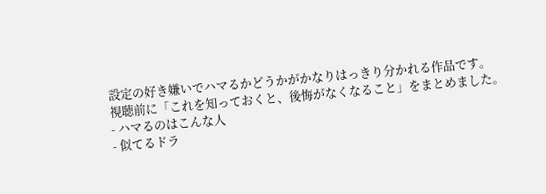設定の好き嫌いでハマるかどうかがかなりはっきり分かれる作品です。
視聴前に「これを知っておくと、後悔がなくなること」をまとめました。
- ハマるのはこんな人
- 似てるドラ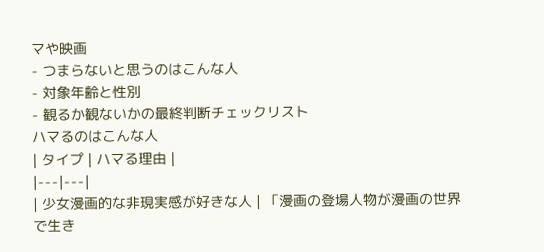マや映画
- つまらないと思うのはこんな人
- 対象年齢と性別
- 観るか観ないかの最終判断チェックリスト
ハマるのはこんな人
| タイプ | ハマる理由 |
|---|---|
| 少女漫画的な非現実感が好きな人 | 「漫画の登場人物が漫画の世界で生き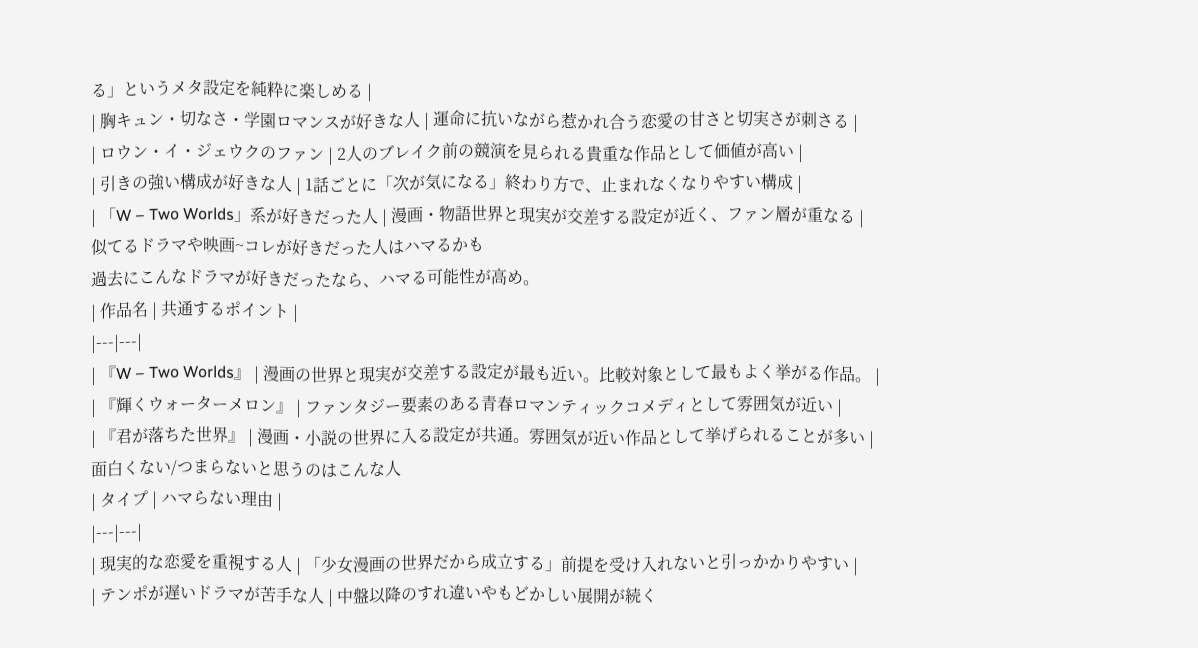る」というメタ設定を純粋に楽しめる |
| 胸キュン・切なさ・学園ロマンスが好きな人 | 運命に抗いながら惹かれ合う恋愛の甘さと切実さが刺さる |
| ロウン・イ・ジェウクのファン | 2人のブレイク前の競演を見られる貴重な作品として価値が高い |
| 引きの強い構成が好きな人 | 1話ごとに「次が気になる」終わり方で、止まれなくなりやすい構成 |
| 「W – Two Worlds」系が好きだった人 | 漫画・物語世界と現実が交差する設定が近く、ファン層が重なる |
似てるドラマや映画~コレが好きだった人はハマるかも
過去にこんなドラマが好きだったなら、ハマる可能性が高め。
| 作品名 | 共通するポイント |
|---|---|
| 『W – Two Worlds』 | 漫画の世界と現実が交差する設定が最も近い。比較対象として最もよく挙がる作品。 |
| 『輝くウォーターメロン』 | ファンタジー要素のある青春ロマンティックコメディとして雰囲気が近い |
| 『君が落ちた世界』 | 漫画・小説の世界に入る設定が共通。雰囲気が近い作品として挙げられることが多い |
面白くない/つまらないと思うのはこんな人
| タイプ | ハマらない理由 |
|---|---|
| 現実的な恋愛を重視する人 | 「少女漫画の世界だから成立する」前提を受け入れないと引っかかりやすい |
| テンポが遅いドラマが苦手な人 | 中盤以降のすれ違いやもどかしい展開が続く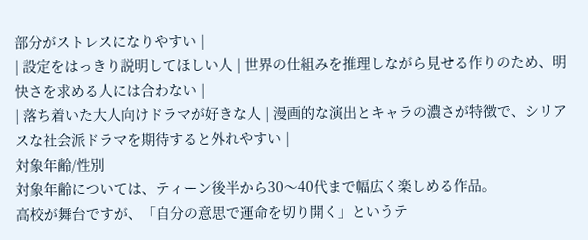部分がストレスになりやすい |
| 設定をはっきり説明してほしい人 | 世界の仕組みを推理しながら見せる作りのため、明快さを求める人には合わない |
| 落ち着いた大人向けドラマが好きな人 | 漫画的な演出とキャラの濃さが特徴で、シリアスな社会派ドラマを期待すると外れやすい |
対象年齢/性別
対象年齢については、ティーン後半から30〜40代まで幅広く楽しめる作品。
高校が舞台ですが、「自分の意思で運命を切り開く」というテ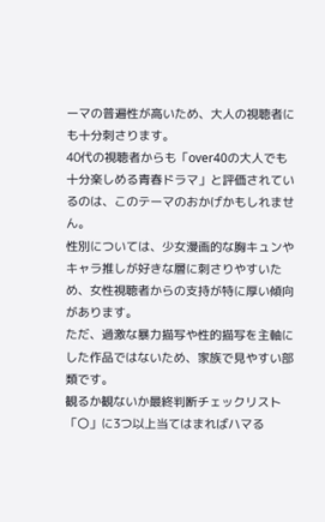ーマの普遍性が高いため、大人の視聴者にも十分刺さります。
40代の視聴者からも「over40の大人でも十分楽しめる青春ドラマ」と評価されているのは、このテーマのおかげかもしれません。
性別については、少女漫画的な胸キュンやキャラ推しが好きな層に刺さりやすいため、女性視聴者からの支持が特に厚い傾向があります。
ただ、過激な暴力描写や性的描写を主軸にした作品ではないため、家族で見やすい部類です。
観るか観ないか最終判断チェックリスト
「〇」に3つ以上当てはまればハマる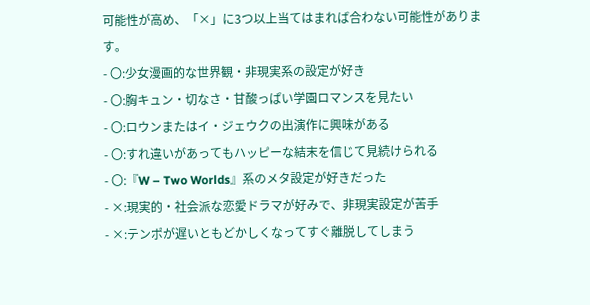可能性が高め、「×」に3つ以上当てはまれば合わない可能性があります。
- 〇:少女漫画的な世界観・非現実系の設定が好き
- 〇:胸キュン・切なさ・甘酸っぱい学園ロマンスを見たい
- 〇:ロウンまたはイ・ジェウクの出演作に興味がある
- 〇:すれ違いがあってもハッピーな結末を信じて見続けられる
- 〇:『W – Two Worlds』系のメタ設定が好きだった
- ×:現実的・社会派な恋愛ドラマが好みで、非現実設定が苦手
- ×:テンポが遅いともどかしくなってすぐ離脱してしまう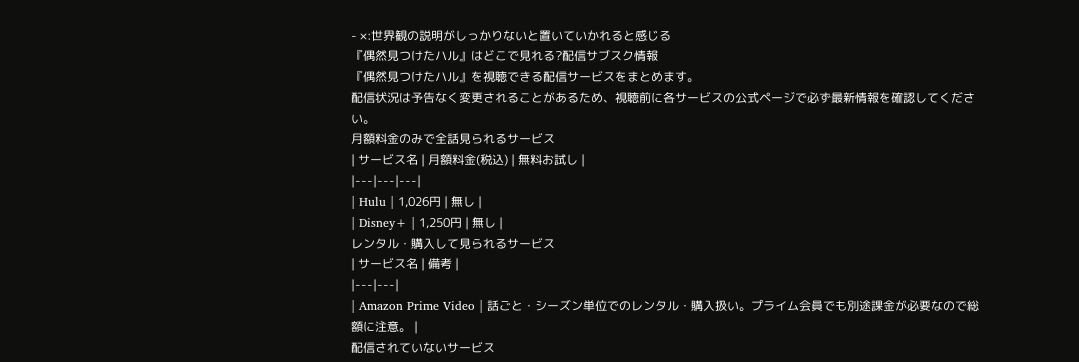- ×:世界観の説明がしっかりないと置いていかれると感じる
『偶然見つけたハル』はどこで見れる?配信サブスク情報
『偶然見つけたハル』を視聴できる配信サービスをまとめます。
配信状況は予告なく変更されることがあるため、視聴前に各サービスの公式ページで必ず最新情報を確認してください。
月額料金のみで全話見られるサービス
| サービス名 | 月額料金(税込) | 無料お試し |
|---|---|---|
| Hulu | 1,026円 | 無し |
| Disney+ | 1,250円 | 無し |
レンタル・購入して見られるサービス
| サービス名 | 備考 |
|---|---|
| Amazon Prime Video | 話ごと・シーズン単位でのレンタル・購入扱い。プライム会員でも別途課金が必要なので総額に注意。 |
配信されていないサービス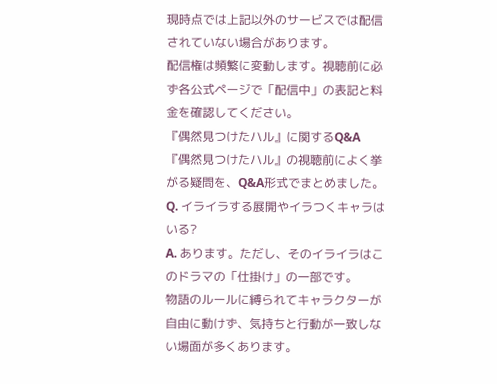現時点では上記以外のサービスでは配信されていない場合があります。
配信権は頻繁に変動します。視聴前に必ず各公式ページで「配信中」の表記と料金を確認してください。
『偶然見つけたハル』に関するQ&A
『偶然見つけたハル』の視聴前によく挙がる疑問を、Q&A形式でまとめました。
Q. イライラする展開やイラつくキャラはいる?
A. あります。ただし、そのイライラはこのドラマの「仕掛け」の一部です。
物語のルールに縛られてキャラクターが自由に動けず、気持ちと行動が一致しない場面が多くあります。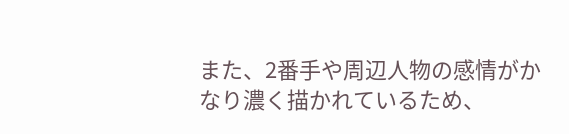また、2番手や周辺人物の感情がかなり濃く描かれているため、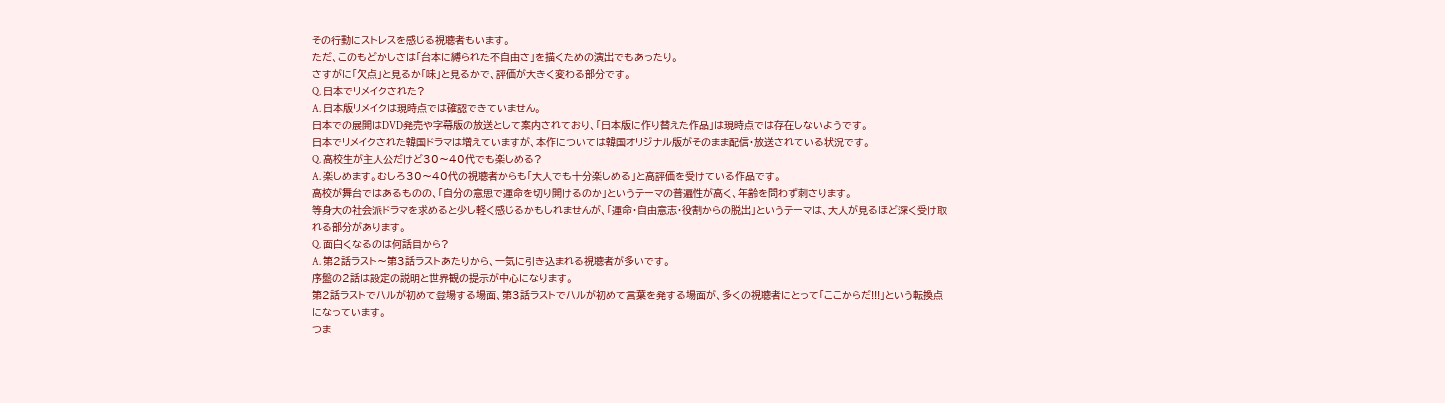その行動にストレスを感じる視聴者もいます。
ただ、このもどかしさは「台本に縛られた不自由さ」を描くための演出でもあったり。
さすがに「欠点」と見るか「味」と見るかで、評価が大きく変わる部分です。
Q. 日本でリメイクされた?
A. 日本版リメイクは現時点では確認できていません。
日本での展開はDVD発売や字幕版の放送として案内されており、「日本版に作り替えた作品」は現時点では存在しないようです。
日本でリメイクされた韓国ドラマは増えていますが、本作については韓国オリジナル版がそのまま配信・放送されている状況です。
Q. 高校生が主人公だけど30〜40代でも楽しめる?
A. 楽しめます。むしろ30〜40代の視聴者からも「大人でも十分楽しめる」と高評価を受けている作品です。
高校が舞台ではあるものの、「自分の意思で運命を切り開けるのか」というテーマの普遍性が高く、年齢を問わず刺さります。
等身大の社会派ドラマを求めると少し軽く感じるかもしれませんが、「運命・自由意志・役割からの脱出」というテーマは、大人が見るほど深く受け取れる部分があります。
Q. 面白くなるのは何話目から?
A. 第2話ラスト〜第3話ラストあたりから、一気に引き込まれる視聴者が多いです。
序盤の2話は設定の説明と世界観の提示が中心になります。
第2話ラストでハルが初めて登場する場面、第3話ラストでハルが初めて言葉を発する場面が、多くの視聴者にとって「ここからだ!!!」という転換点になっています。
つま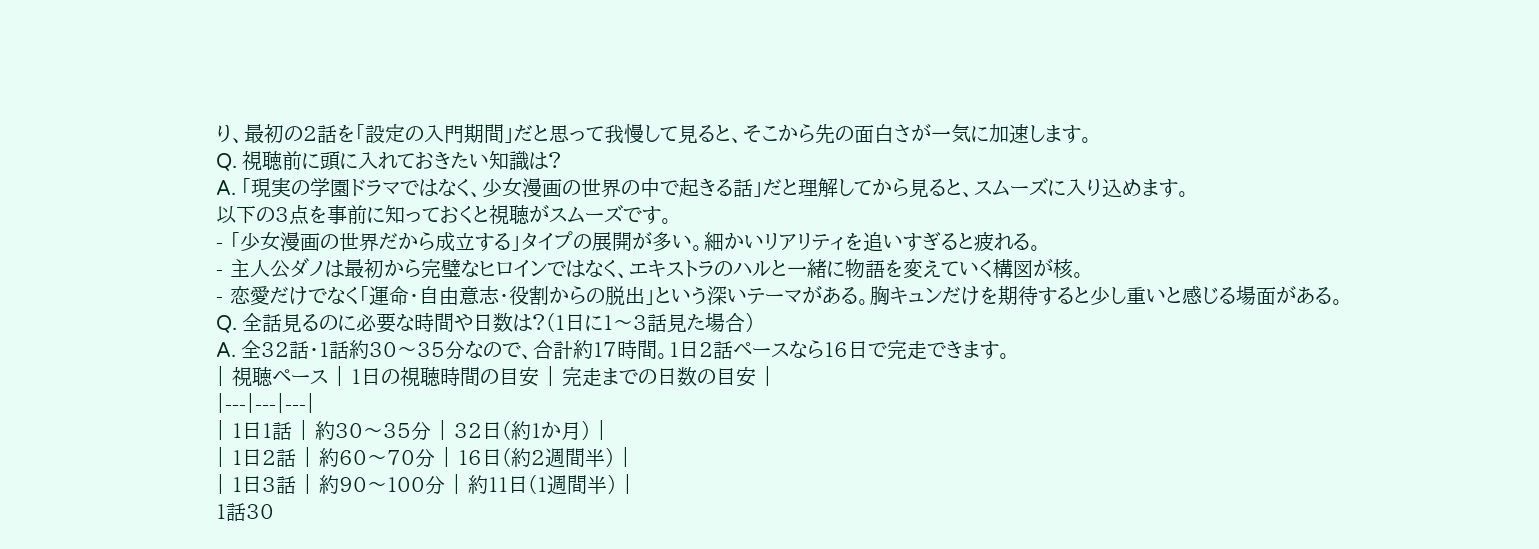り、最初の2話を「設定の入門期間」だと思って我慢して見ると、そこから先の面白さが一気に加速します。
Q. 視聴前に頭に入れておきたい知識は?
A. 「現実の学園ドラマではなく、少女漫画の世界の中で起きる話」だと理解してから見ると、スムーズに入り込めます。
以下の3点を事前に知っておくと視聴がスムーズです。
- 「少女漫画の世界だから成立する」タイプの展開が多い。細かいリアリティを追いすぎると疲れる。
- 主人公ダノは最初から完璧なヒロインではなく、エキストラのハルと一緒に物語を変えていく構図が核。
- 恋愛だけでなく「運命・自由意志・役割からの脱出」という深いテーマがある。胸キュンだけを期待すると少し重いと感じる場面がある。
Q. 全話見るのに必要な時間や日数は?(1日に1〜3話見た場合)
A. 全32話・1話約30〜35分なので、合計約17時間。1日2話ペースなら16日で完走できます。
| 視聴ペース | 1日の視聴時間の目安 | 完走までの日数の目安 |
|---|---|---|
| 1日1話 | 約30〜35分 | 32日(約1か月) |
| 1日2話 | 約60〜70分 | 16日(約2週間半) |
| 1日3話 | 約90〜100分 | 約11日(1週間半) |
1話30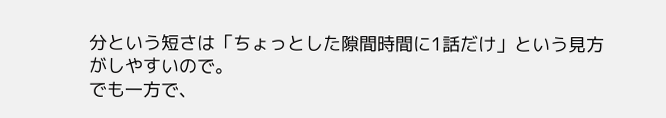分という短さは「ちょっとした隙間時間に1話だけ」という見方がしやすいので。
でも一方で、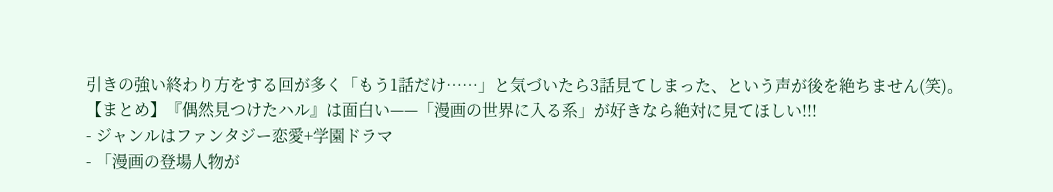引きの強い終わり方をする回が多く「もう1話だけ……」と気づいたら3話見てしまった、という声が後を絶ちません(笑)。
【まとめ】『偶然見つけたハル』は面白い——「漫画の世界に入る系」が好きなら絶対に見てほしい!!!
- ジャンルはファンタジー恋愛+学園ドラマ
- 「漫画の登場人物が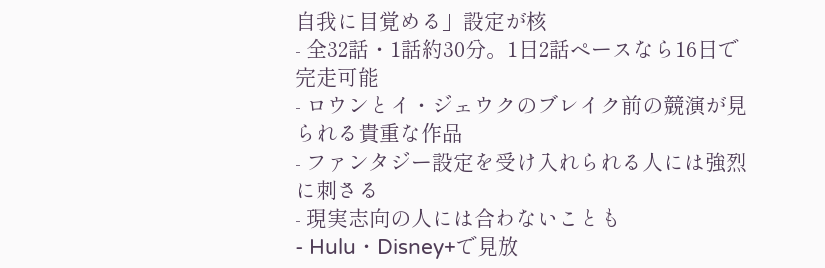自我に目覚める」設定が核
- 全32話・1話約30分。1日2話ペースなら16日で完走可能
- ロウンとイ・ジェウクのブレイク前の競演が見られる貴重な作品
- ファンタジー設定を受け入れられる人には強烈に刺さる
- 現実志向の人には合わないことも
- Hulu・Disney+で見放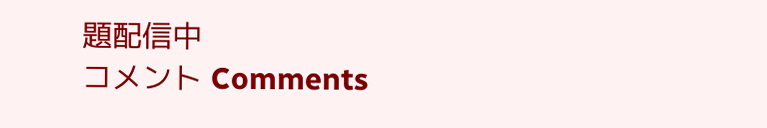題配信中
コメント Comments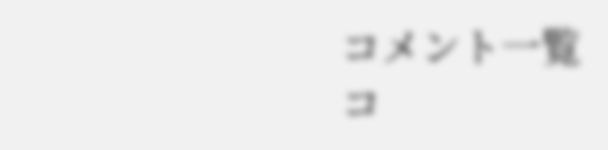コメント一覧
コ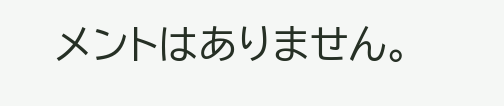メントはありません。